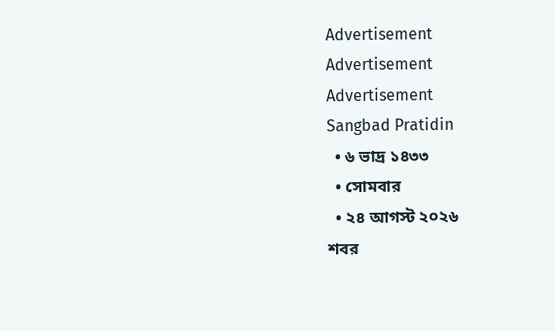Advertisement
Advertisement
Advertisement
Sangbad Pratidin
  • ৬ ভাদ্র ১৪৩৩
  • সোমবার
  • ২৪ আগস্ট ২০২৬
শবর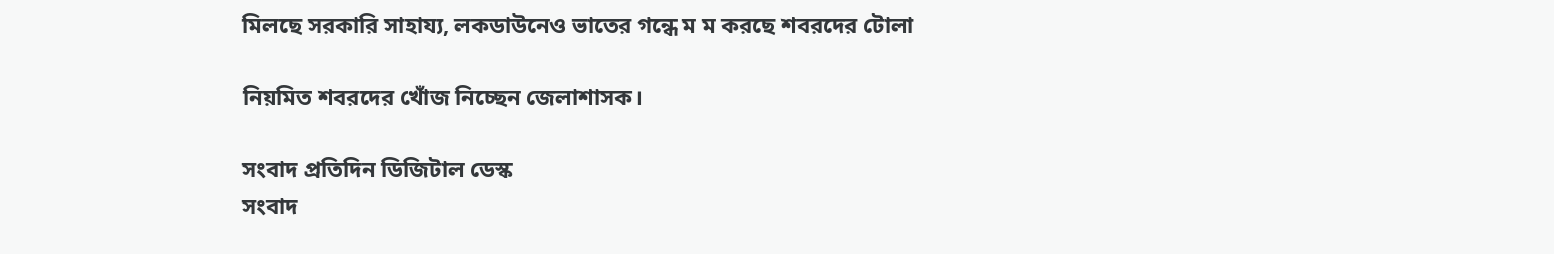মিলছে সরকারি সাহায্য, লকডাউনেও ভাতের গন্ধে ম ম করছে শবরদের টোলা

নিয়মিত শবরদের খোঁজ নিচ্ছেন জেলাশাসক।

সংবাদ প্রতিদিন ডিজিটাল ডেস্ক
সংবাদ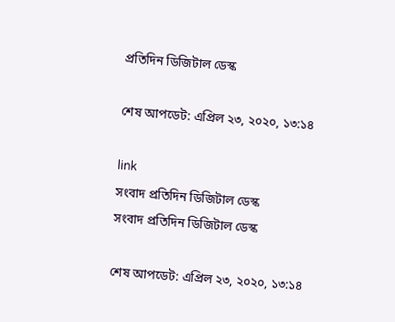প্রতিদিন ডিজিটাল ডেস্ক

শেষ আপডেট: এপ্রিল ২৩, ২০২০, ১৩:১৪

link
সংবাদ প্রতিদিন ডিজিটাল ডেস্ক
সংবাদ প্রতিদিন ডিজিটাল ডেস্ক

শেষ আপডেট: এপ্রিল ২৩, ২০২০, ১৩:১৪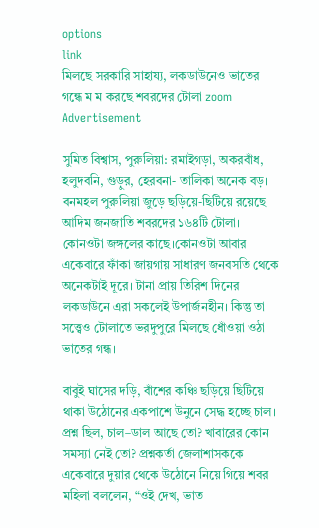options
link
মিলছে সরকারি সাহায্য, লকডাউনেও ভাতের গন্ধে ম ম করছে শবরদের টোলা zoom
Advertisement

সুমিত বিশ্বাস, পুরুলিয়া: রমাইগড়া, অকরবাঁধ, হলুদবনি, গুড়ুর, হেরবনা- তালিকা অনেক বড়। বনমহল পুরুলিয়া জুড়ে ছড়িয়ে-ছিটিয়ে রয়েছে আদিম জনজাতি শবরদের ১৬৪টি টোলা। কোনওটা জঙ্গলের কাছে।কোনওটা আবার একেবারে ফাঁকা জায়গায় সাধারণ জনবসতি থেকে অনেকটাই দূরে। টানা প্রায় তিরিশ দিনের লকডাউনে এরা সকলেই উপার্জনহীন। কিন্তু তা সত্ত্বেও টোলাতে ভরদুপুরে মিলছে ধোঁওয়া ওঠা ভাতের গন্ধ।

বাবুই ঘাসের দড়ি, বাঁশের কঞ্চি ছড়িয়ে ছিটিয়ে থাকা উঠোনের একপাশে উনুনে সেদ্ধ হচ্ছে চাল। প্রশ্ন ছিল, চাল–ডাল আছে তো? খাবারের কোন সমস্যা নেই তো? প্রশ্নকর্তা জেলাশাসককে একেবারে দুয়ার থেকে উঠোনে নিয়ে গিয়ে শবর মহিলা বললেন, “ওই দেখ, ভাত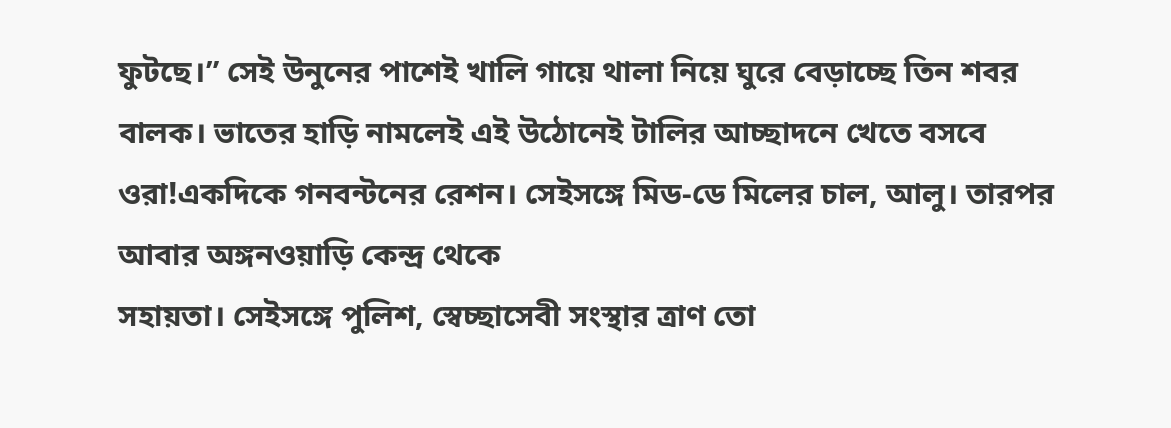ফুটছে।” সেই উনুনের পাশেই খালি গায়ে থালা নিয়ে ঘুরে বেড়াচ্ছে তিন শবর বালক। ভাতের হাড়ি নামলেই এই উঠোনেই টালির আচ্ছাদনে খেতে বসবে ওরা!একদিকে গনবন্টনের রেশন। সেইসঙ্গে মিড-ডে মিলের চাল, আলু। তারপর আবার অঙ্গনওয়াড়ি কেন্দ্র থেকে
সহায়তা। সেইসঙ্গে পুলিশ, স্বেচ্ছাসেবী সংস্থার ত্রাণ তো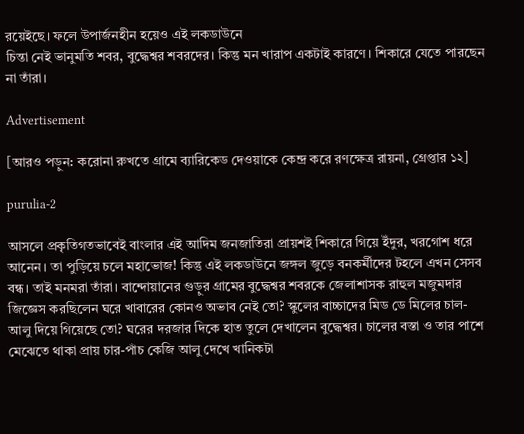রয়েইছে। ফলে উপার্জনহীন হয়েও এই লকডাউনে
চিন্তা নেই ভানুমতি শবর, বুদ্ধেশ্বর শবরদের। কিন্তু মন খারাপ একটাই কারণে। শিকারে যেতে পারছেন না তাঁরা।

Advertisement

[আরও পড়ুন: করোনা রুখতে গ্রামে ব্যারিকেড দেওয়াকে কেন্দ্র করে রণক্ষেত্র রায়না, গ্রেপ্তার ১২]

purulia-2

আসলে প্রকৃতিগতভাবেই বাংলার এই আদিম জনজাতিরা প্রায়শই শিকারে গিয়ে ইঁদুর, খরগোশ ধরে আনেন। তা পুড়িয়ে চলে মহাভোজ! কিন্তু এই লকডাউনে জঙ্গল জুড়ে বনকর্মীদের টহলে এখন সেসব বন্ধ। তাই মনমরা তাঁরা। বান্দোয়ানের গুড়ুর গ্রামের বুদ্ধেশ্বর শবরকে জেলাশাসক রাহুল মজুমদার জিজ্ঞেস করছিলেন ঘরে খাবারের কোনও অভাব নেই তো? স্কুলের বাচ্চাদের মিড ডে মিলের চাল-আলু দিয়ে গিয়েছে তো? ঘরের দরজার দিকে হাত তুলে দেখালেন বুদ্ধেশ্বর। চালের বস্তা ও তার পাশে মেঝেতে থাকা প্রায় চার-পাঁচ কেজি আলু দেখে খানিকটা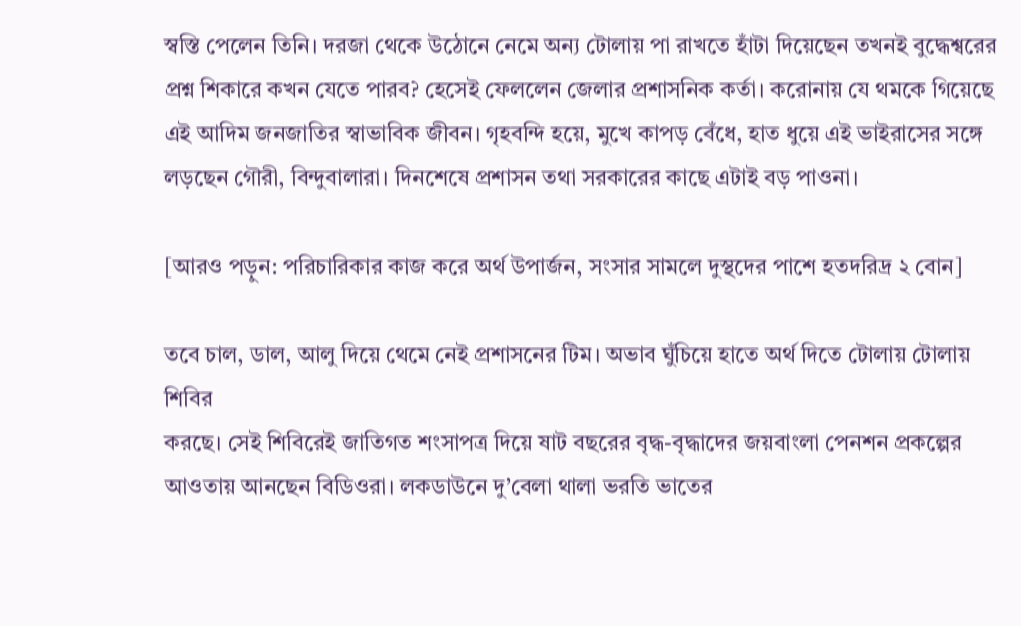স্বস্তি পেলেন তিনি। দরজা থেকে উঠোনে নেমে অন্য টোলায় পা রাখতে হাঁটা দিয়েছেন তখনই বুদ্ধেশ্বরের প্রশ্ন শিকারে কখন যেতে পারব? হেসেই ফেললেন জেলার প্রশাসনিক কর্তা। করোনায় যে থমকে গিয়েছে এই আদিম জনজাতির স্বাভাবিক জীবন। গৃহবন্দি হয়ে, মুখে কাপড় বেঁধে, হাত ধুয়ে এই ভাইরাসের সঙ্গে লড়ছেন গৌরী, বিন্দুবালারা। দিনশেষে প্রশাসন তথা সরকারের কাছে এটাই বড় পাওনা।

[আরও পড়ুন: পরিচারিকার কাজ করে অর্থ উপার্জন, সংসার সামলে দুস্থদের পাশে হতদরিদ্র ২ বোন]

তবে চাল, ডাল, আলু দিয়ে থেমে নেই প্রশাসনের টিম। অভাব ঘুঁচিয়ে হাতে অর্থ দিতে টোলায় টোলায় শিবির
করছে। সেই শিবিরেই জাতিগত শংসাপত্র দিয়ে ষাট বছরের বৃদ্ধ-বৃদ্ধাদের জয়বাংলা পেনশন প্রকল্পের আওতায় আনছেন বিডিওরা। লকডাউনে দু’বেলা থালা ভরতি ভাতের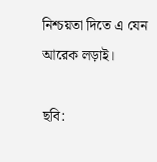নিশ্চয়তা দিতে এ যেন আরেক লড়াই।

ছবি: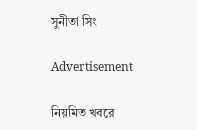সুনীতা সিং

Advertisement

নিয়মিত খবরে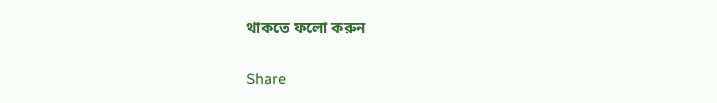থাকতে ফলো করুন

Share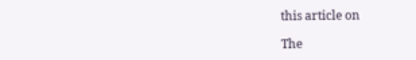this article on

The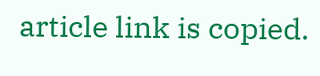article link is copied.